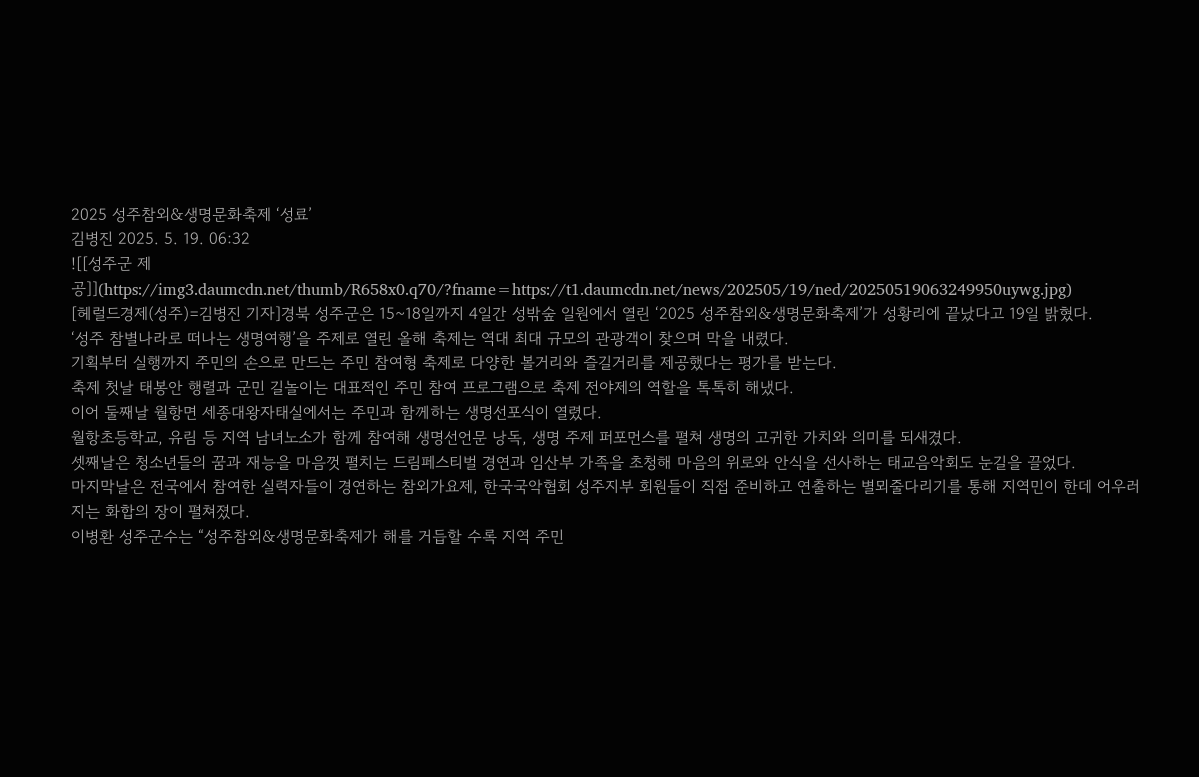2025 성주참외&생명문화축제 ‘성료’
김병진 2025. 5. 19. 06:32
![[성주군 제공]](https://img3.daumcdn.net/thumb/R658x0.q70/?fname=https://t1.daumcdn.net/news/202505/19/ned/20250519063249950uywg.jpg)
[헤럴드경제(성주)=김병진 기자]경북 성주군은 15~18일까지 4일간 성밖숲 일원에서 열린 ‘2025 성주참외&생명문화축제’가 성황리에 끝났다고 19일 밝혔다.
‘성주 참별나라로 떠나는 생명여행’을 주제로 열린 올해 축제는 역대 최대 규모의 관광객이 찾으며 막을 내렸다.
기획부터 실행까지 주민의 손으로 만드는 주민 참여형 축제로 다양한 볼거리와 즐길거리를 제공했다는 평가를 받는다.
축제 첫날 태봉안 행렬과 군민 길놀이는 대표적인 주민 참여 프로그램으로 축제 전야제의 역할을 톡톡히 해냈다.
이어 둘째날 월항면 세종대왕자태실에서는 주민과 함께하는 생명선포식이 열렸다.
월항초등학교, 유림 등 지역 남녀노소가 함께 참여해 생명선언문 낭독, 생명 주제 퍼포먼스를 펼쳐 생명의 고귀한 가치와 의미를 되새겼다.
셋째날은 청소년들의 꿈과 재능을 마음껏 펼치는 드림페스티벌 경연과 임산부 가족을 초청해 마음의 위로와 안식을 선사하는 태교음악회도 눈길을 끌었다.
마지막날은 전국에서 참여한 실력자들이 경연하는 참외가요제, 한국국악협회 성주지부 회원들이 직접 준비하고 연출하는 별뫼줄다리기를 통해 지역민이 한데 어우러지는 화합의 장이 펼쳐졌다.
이병환 성주군수는 “성주참외&생명문화축제가 해를 거듭할 수록 지역 주민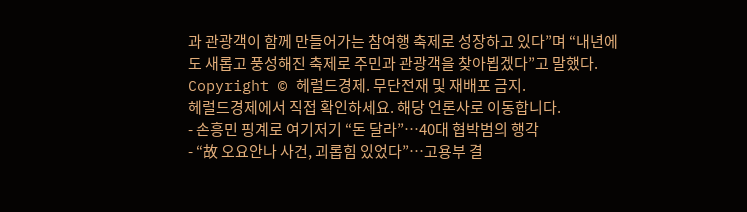과 관광객이 함께 만들어가는 참여행 축제로 성장하고 있다”며 “내년에도 새롭고 풍성해진 축제로 주민과 관광객을 찾아뵙겠다”고 말했다.
Copyright © 헤럴드경제. 무단전재 및 재배포 금지.
헤럴드경제에서 직접 확인하세요. 해당 언론사로 이동합니다.
- 손흥민 핑계로 여기저기 “돈 달라”…40대 협박범의 행각
- “故 오요안나 사건, 괴롭힘 있었다”…고용부 결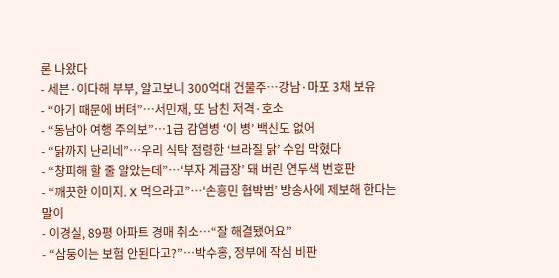론 나왔다
- 세븐·이다해 부부, 알고보니 300억대 건물주…강남·마포 3채 보유
- “아기 때문에 버텨”…서민재, 또 남친 저격·호소
- “동남아 여행 주의보”…1급 감염병 ‘이 병’ 백신도 없어
- “닭까지 난리네”…우리 식탁 점령한 ‘브라질 닭’ 수입 막혔다
- “창피해 할 줄 알았는데”…‘부자 계급장’ 돼 버린 연두색 번호판
- “깨끗한 이미지. X 먹으라고”…‘손흥민 협박범’ 방송사에 제보해 한다는 말이
- 이경실, 89평 아파트 경매 취소…“잘 해결됐어요”
- “삼둥이는 보험 안된다고?”…박수홍, 정부에 작심 비판